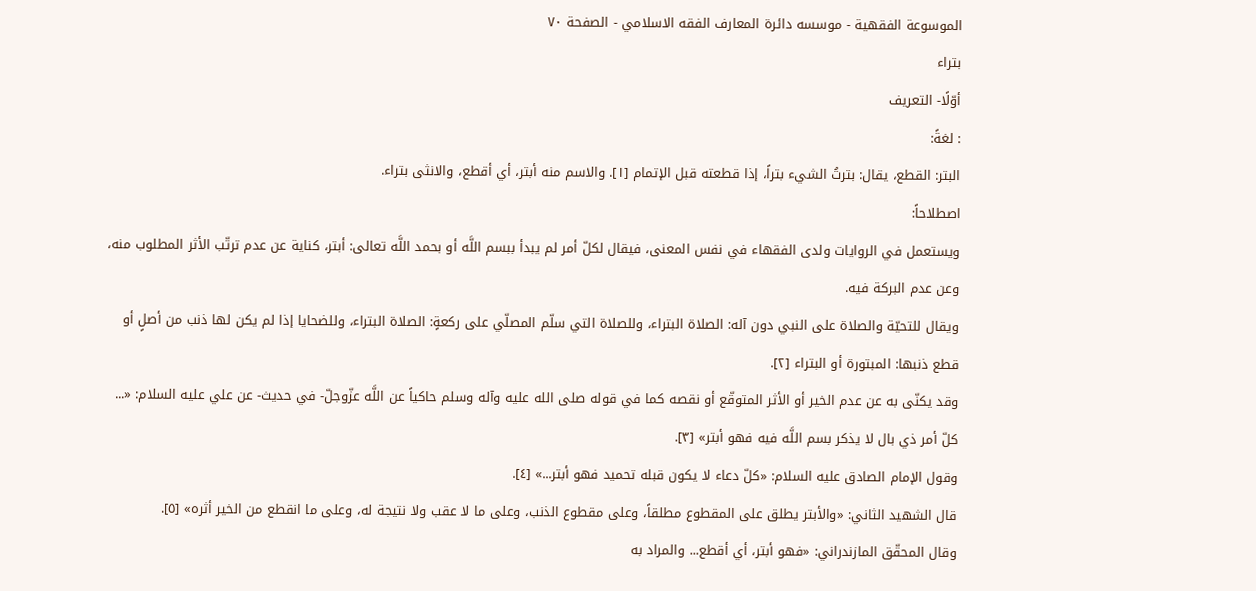الموسوعة الفقهية - موسسه دائرة المعارف الفقه الاسلامي - الصفحة ٧٠
بتراء
أوّلًا- التعريف
: لغةً:
البتر: القطع، يقال: بترتُ الشيء بتراً، إذا قطعته قبل الإتمام [١]. والاسم منه أبتر، أي أقطع، والانثى بتراء.
اصطلاحاً:
ويستعمل في الروايات ولدى الفقهاء في نفس المعنى، فيقال لكلّ أمر لم يبدأ ببسم اللَّه أو بحمد اللَّه تعالى: أبتر، كناية عن عدم ترتّب الأثر المطلوب منه، وعن عدم البركة فيه.
ويقال للتحيّة والصلاة على النبي دون آله: الصلاة البتراء، وللصلاة التي سلّم المصلّي على ركعةٍ: الصلاة البتراء، وللضحايا إذا لم يكن لها ذنب من أصلٍ أو قطع ذنبها: المبتورة أو البتراء [٢].
وقد يكنّى به عن عدم الخير أو الأثر المتوقّع أو نقصه كما في قوله صلى الله عليه وآله وسلم حاكياً عن اللَّه عزّوجلّ- في حديث- عن علي عليه السلام: «... كلّ أمر ذي بال لا يذكر بسم اللَّه فيه فهو أبتر» [٣].
وقول الإمام الصادق عليه السلام: «كلّ دعاء لا يكون قبله تحميد فهو أبتر...» [٤].
قال الشهيد الثاني: «والأبتر يطلق على المقطوع مطلقاً، وعلى مقطوع الذنب، وعلى ما لا عقب ولا نتيجة له، وعلى ما انقطع من الخير أثره» [٥].
وقال المحقّق المازندراني: «فهو أبتر، أي أقطع... والمراد به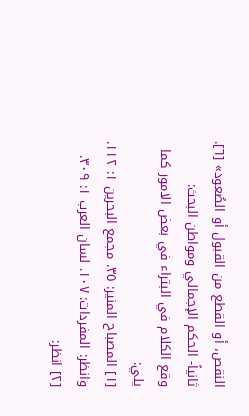النقص، أو القطع من القبول أو الصُعود» [٦].
ثانياً- الحكم الإجمالي ومواطن البحث:
وقع الكلام في البتراء في بعض الامور كما يلي:
[١] المصباح المنير: ٣٥. مجمع البحرين ١: ١١٢. وانظر: المفردات: ١٠٧. لسان العرب ١: ٣٠٩.
[٢] انظر: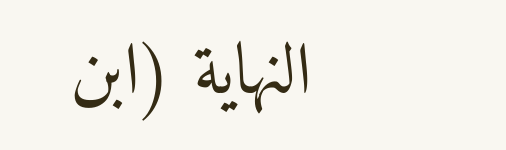النهاية (ابن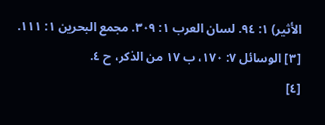الأثير) ١: ٩٤. لسان العرب ١: ٣٠٩. مجمع البحرين ١: ١١١.
[٣] الوسائل ٧: ١٧٠، ب ١٧ من الذكر، ح ٤.
[٤]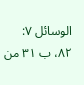الوسائل ٧: ٨٢، ب ٣١ من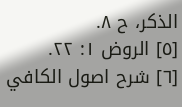الذكر، ح ٨.
[٥] الروض ١: ٢٢.
[٦] شرح اصول الكافي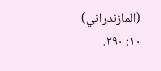(المازندراني) ١٠: ٢٩٠.